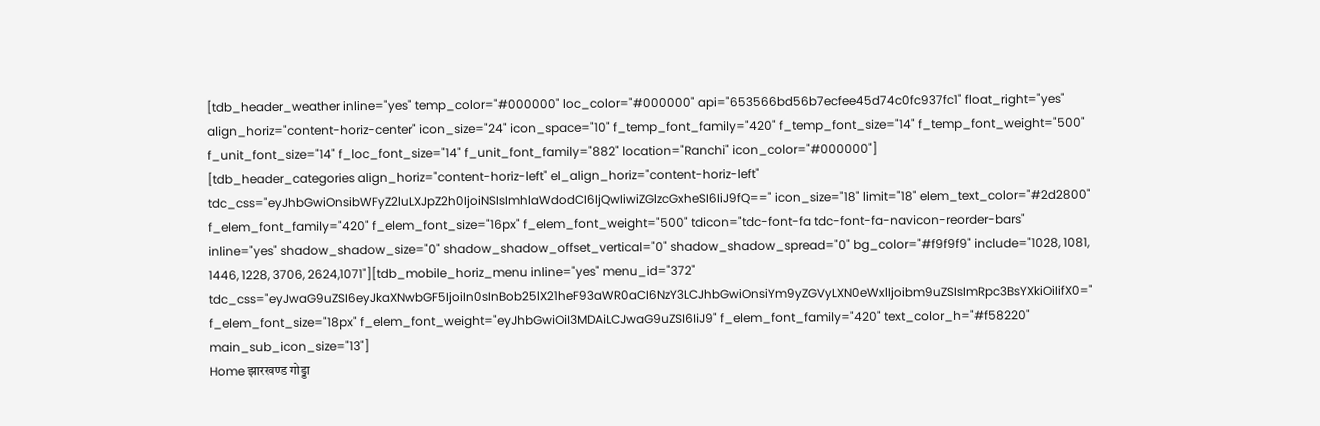[tdb_header_weather inline="yes" temp_color="#000000" loc_color="#000000" api="653566bd56b7ecfee45d74c0fc937fc1" float_right="yes" align_horiz="content-horiz-center" icon_size="24" icon_space="10" f_temp_font_family="420" f_temp_font_size="14" f_temp_font_weight="500" f_unit_font_size="14" f_loc_font_size="14" f_unit_font_family="882" location="Ranchi" icon_color="#000000"]
[tdb_header_categories align_horiz="content-horiz-left" el_align_horiz="content-horiz-left" tdc_css="eyJhbGwiOnsibWFyZ2luLXJpZ2h0IjoiNSIsImhlaWdodCI6IjQwIiwiZGlzcGxheSI6IiJ9fQ==" icon_size="18" limit="18" elem_text_color="#2d2800" f_elem_font_family="420" f_elem_font_size="16px" f_elem_font_weight="500" tdicon="tdc-font-fa tdc-font-fa-navicon-reorder-bars" inline="yes" shadow_shadow_size="0" shadow_shadow_offset_vertical="0" shadow_shadow_spread="0" bg_color="#f9f9f9" include="1028, 1081, 1446, 1228, 3706, 2624,1071"][tdb_mobile_horiz_menu inline="yes" menu_id="372" tdc_css="eyJwaG9uZSI6eyJkaXNwbGF5IjoiIn0sInBob25lX21heF93aWR0aCI6NzY3LCJhbGwiOnsiYm9yZGVyLXN0eWxlIjoibm9uZSIsImRpc3BsYXkiOiIifX0=" f_elem_font_size="18px" f_elem_font_weight="eyJhbGwiOiI3MDAiLCJwaG9uZSI6IiJ9" f_elem_font_family="420" text_color_h="#f58220" main_sub_icon_size="13"]
Home झारखण्ड गोड्डा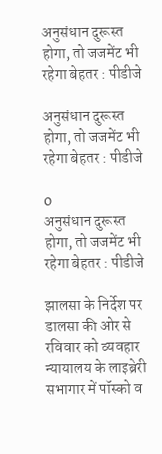अनुसंधान दुरूस्त होगा, तो जजमेंट भी रहेगा बेहतर : पीडीजे

अनुसंधान दुरूस्त होगा, तो जजमेंट भी रहेगा बेहतर : पीडीजे

0
अनुसंधान दुरूस्त होगा, तो जजमेंट भी रहेगा बेहतर : पीडीजे

झालसा के निर्देश पर डालसा की ओर से रविवार को व्यवहार न्यायालय के लाइब्रेरी सभागार में पॉस्को व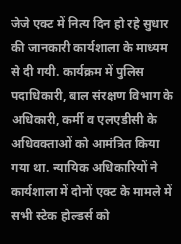जेजे एक्ट में नित्य दिन हो रहे सुधार की जानकारी कार्यशाला के माध्यम से दी गयी. कार्यक्रम में पुलिस पदाधिकारी, बाल संरक्षण विभाग के अधिकारी, कर्मी व एलएडीसी के अधिवक्ताओं को आमंत्रित किया गया था. न्यायिक अधिकारियों ने कार्यशाला में दोनों एक्ट के मामले में सभी स्टेक होल्डर्स को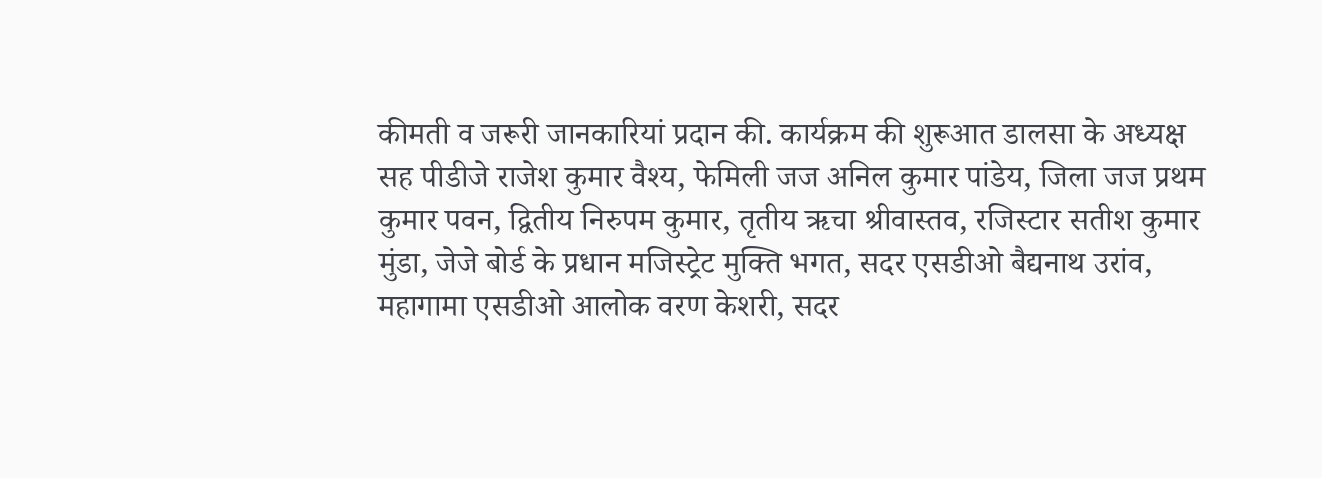कीमती व जरूरी जानकारियां प्रदान की. कार्यक्रम की शुरूआत डालसा के अध्यक्ष सह पीडीजे राजेश कुमार वैश्य, फेमिली जज अनिल कुमार पांडेय, जिला जज प्रथम कुमार पवन, द्वितीय निरुपम कुमार, तृतीय ऋचा श्रीवास्तव, रजिस्टार सतीश कुमार मुंडा, जेजे बोर्ड के प्रधान मजिस्ट्रेट मुक्ति भगत, सदर एसडीओ बैद्यनाथ उरांव, महागामा एसडीओ आलोक वरण केशरी, सदर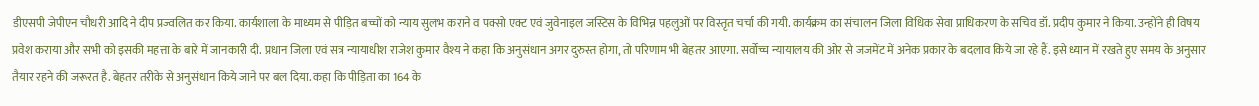डीएसपी जेपीएन चौधरी आदि ने दीप प्रज्वलित कर किया. कार्यशाला के माध्यम से पीड़ित बच्चों को न्याय सुलभ कराने व पक्सो एक्ट एवं जुवेनाइल जस्टिस के विभिन्न पहलुओं पर विस्तृत चर्चा की गयी. कार्यक्रम का संचालन जिला विधिक सेवा प्राधिकरण के सचिव डॉ. प्रदीप कुमार ने किया. उन्होंने ही विषय प्रवेश कराया और सभी को इसकी महत्ता के बारे में जानकारी दी. प्रधान जिला एवं सत्र न्यायाधीश राजेश कुमार वैश्य ने कहा कि अनुसंधान अगर दुरुस्त होगा, तो परिणाम भी बेहतर आएगा. सर्वोच्च न्यायालय की ओर से जजमेंट में अनेक प्रकार के बदलाव किये जा रहे हैं. इसे ध्यान में रखते हुए समय के अनुसार तैयार रहने की जरूरत है. बेहतर तरीके से अनुसंधान किये जाने पर बल दिया. कहा कि पीड़िता का 164 के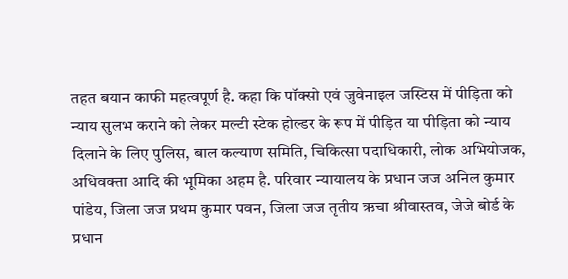तहत बयान काफी महत्वपूर्ण है. कहा कि पॉक्सो एवं जुवेनाइल जस्टिस में पीड़िता को न्याय सुलभ कराने को लेकर मल्टी स्टेक होल्डर के रूप में पीड़ित या पीड़िता को न्याय दिलाने के लिए पुलिस, बाल कल्याण समिति, चिकित्सा पदाधिकारी, लोक अभियोजक, अधिवक्ता आदि की भूमिका अहम है. परिवार न्यायालय के प्रधान जज अनिल कुमार पांडेय, जिला जज प्रथम कुमार पवन, जिला जज तृतीय ऋचा श्रीवास्तव, जेजे बोर्ड के प्रधान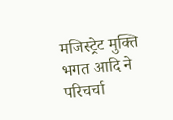मजिस्ट्रेट मुक्ति भगत आदि ने परिचर्चा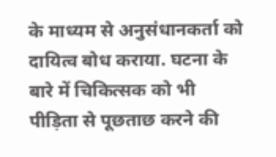के माध्यम से अनुसंधानकर्ता को दायित्व बोध कराया. घटना के बारे में चिकित्सक को भी पीड़िता से पूछताछ करने की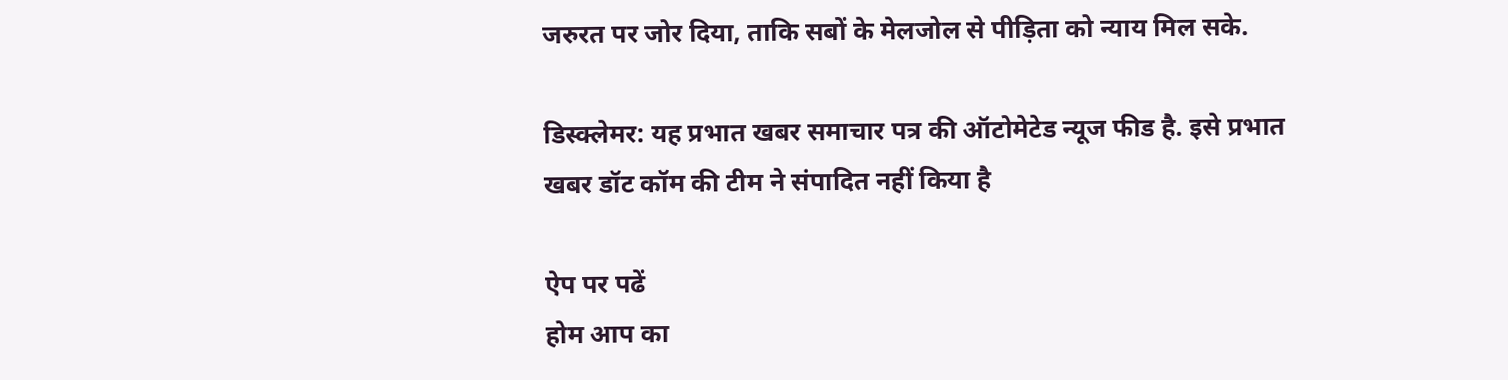जरुरत पर जोर दिया, ताकि सबों के मेलजोल से पीड़िता को न्याय मिल सके.

डिस्क्लेमर: यह प्रभात खबर समाचार पत्र की ऑटोमेटेड न्यूज फीड है. इसे प्रभात खबर डॉट कॉम की टीम ने संपादित नहीं किया है

ऐप पर पढें
होम आप का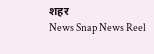शहर
News Snap News Reel